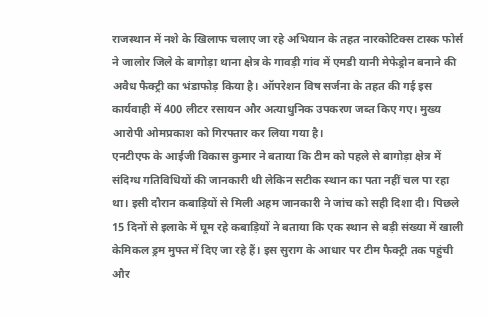राजस्थान में नशे के खिलाफ चलाए जा रहे अभियान के तहत नारकोटिक्स टास्क फोर्स ने जालोर जिले के बागोड़ा थाना क्षेत्र के गावड़ी गांव में एमडी यानी मेफेड्रोन बनाने की अवैध फैक्ट्री का भंडाफोड़ किया है। ऑपरेशन विष सर्जना के तहत की गई इस कार्यवाही में 400 लीटर रसायन और अत्याधुनिक उपकरण जब्त किए गए। मुख्य आरोपी ओमप्रकाश को गिरफ्तार कर लिया गया है।
एनटीएफ के आईजी विकास कुमार ने बताया कि टीम को पहले से बागोड़ा क्षेत्र में संदिग्ध गतिविधियों की जानकारी थी लेकिन सटीक स्थान का पता नहीं चल पा रहा था। इसी दौरान कबाड़ियों से मिली अहम जानकारी ने जांच को सही दिशा दी। पिछले 15 दिनों से इलाके में घूम रहे कबाड़ियों ने बताया कि एक स्थान से बड़ी संख्या में खाली केमिकल ड्रम मुफ्त में दिए जा रहे हैं। इस सुराग के आधार पर टीम फैक्ट्री तक पहुंची और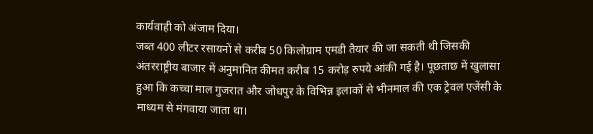कार्यवाही को अंजाम दिया।
जब्त 400 लीटर रसायनों से करीब 50 किलोग्राम एमडी तैयार की जा सकती थी जिसकी अंतरराष्ट्रीय बाजार में अनुमानित कीमत करीब 15 करोड़ रुपये आंकी गई है। पूछताछ में खुलासा हुआ कि कच्चा माल गुजरात और जोधपुर के विभिन्न इलाकों से भीनमाल की एक ट्रेवल एजेंसी के माध्यम से मंगवाया जाता था।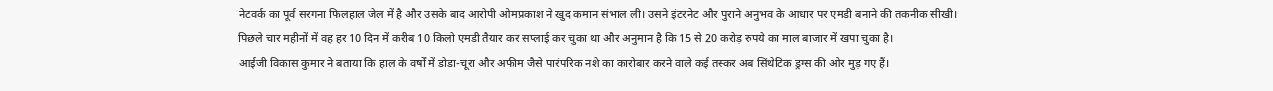नेटवर्क का पूर्व सरगना फिलहाल जेल में है और उसके बाद आरोपी ओमप्रकाश ने खुद कमान संभाल ली। उसने इंटरनेट और पुराने अनुभव के आधार पर एमडी बनाने की तकनीक सीखी। पिछले चार महीनों में वह हर 10 दिन में करीब 10 किलो एमडी तैयार कर सप्लाई कर चुका था और अनुमान है कि 15 से 20 करोड़ रुपये का माल बाजार में खपा चुका है।
आईजी विकास कुमार ने बताया कि हाल के वर्षों में डोडा-चूरा और अफीम जैसे पारंपरिक नशे का कारोबार करने वाले कई तस्कर अब सिंथेटिक ड्रग्स की ओर मुड़ गए हैं।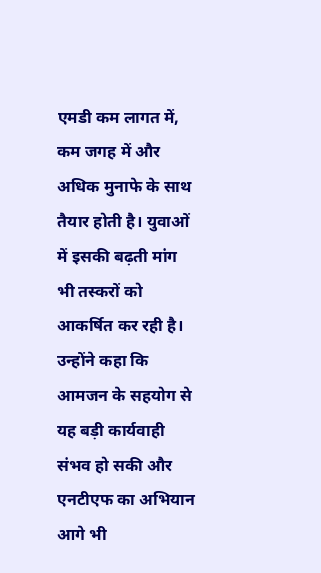एमडी कम लागत में, कम जगह में और अधिक मुनाफे के साथ तैयार होती है। युवाओं में इसकी बढ़ती मांग भी तस्करों को आकर्षित कर रही है। उन्होंने कहा कि आमजन के सहयोग से यह बड़ी कार्यवाही संभव हो सकी और एनटीएफ का अभियान आगे भी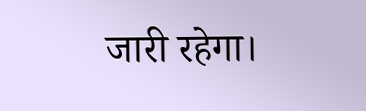जारी रहेगा।